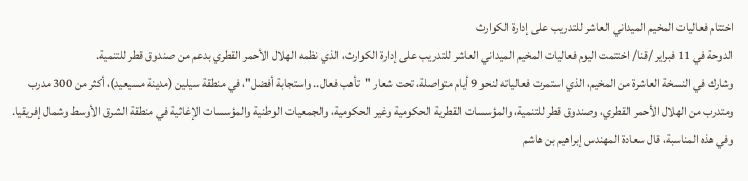اختتام فعاليات المخيم الميداني العاشر للتدريب على إدارة الكوارث
الدوحة في 11 فبراير /قنا/ اختتمت اليوم فعاليات المخيم الميداني العاشر للتدريب على إدارة الكوارث، الذي نظمه الهلال الأحمر القطري بدعم من صندوق قطر للتنمية.
وشارك في النسخة العاشرة من المخيم، الذي استمرت فعالياته لنحو 9 أيام متواصلة، تحت شعار "تأهب فعال.. واستجابة أفضل"، في منطقة سيلين (مدينة مسيعيد)، أكثر من 300 مدرب ومتدرب من الهلال الأحمر القطري، وصندوق قطر للتنمية، والمؤسسات القطرية الحكومية وغير الحكومية، والجمعيات الوطنية والمؤسسات الإغاثية في منطقة الشرق الأوسط وشمال إفريقيا.
وفي هذه المناسبة، قال سعادة المهندس إبراهيم بن هاشم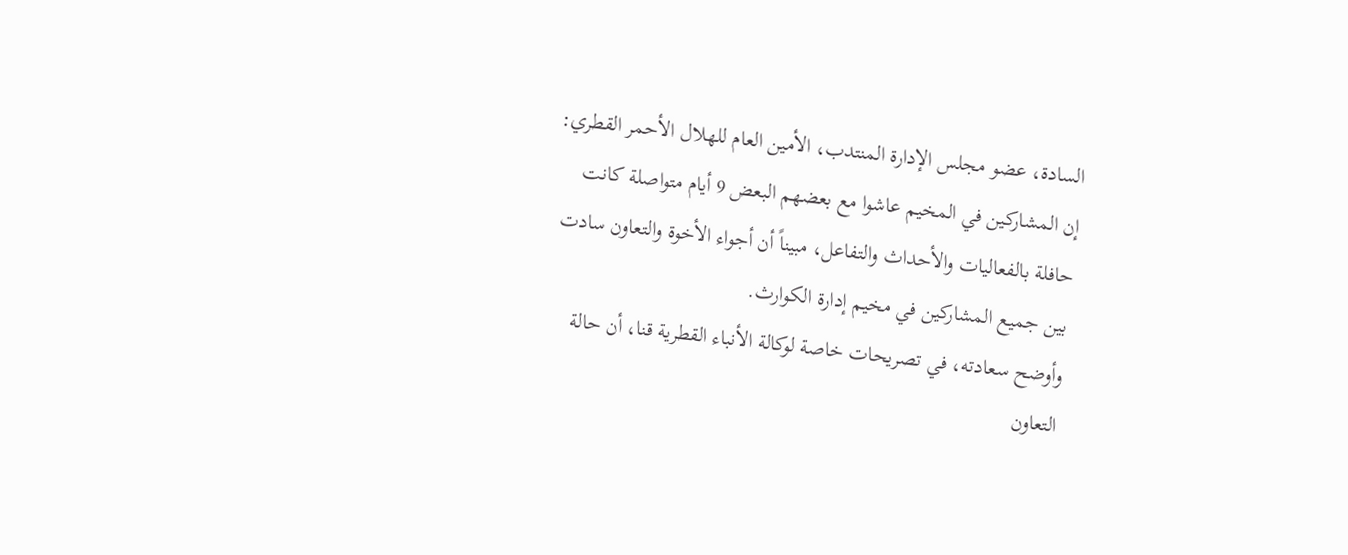السادة، عضو مجلس الإدارة المنتدب، الأمين العام للهلال الأحمر القطري: إن المشاركين في المخيم عاشوا مع بعضهم البعض 9 أيام متواصلة كانت حافلة بالفعاليات والأحداث والتفاعل، مبيناً أن أجواء الأخوة والتعاون سادت بين جميع المشاركين في مخيم إدارة الكوارث.
وأوضح سعادته، في تصريحات خاصة لوكالة الأنباء القطرية قنا، أن حالة التعاون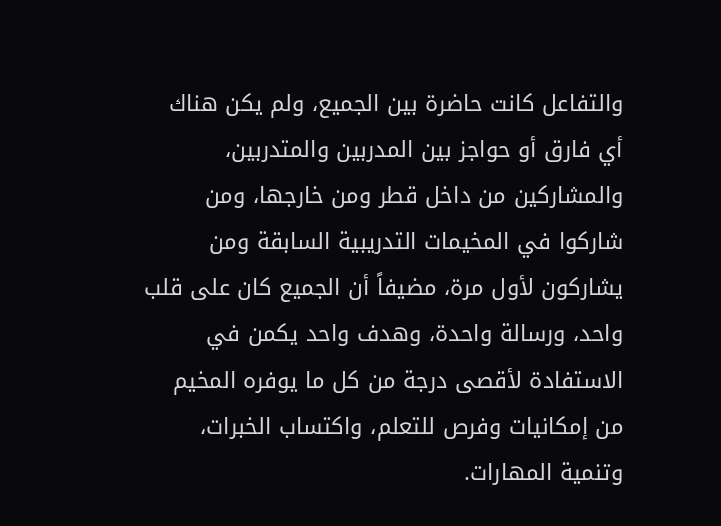والتفاعل كانت حاضرة بين الجميع، ولم يكن هناك أي فارق أو حواجز بين المدربين والمتدربين، والمشاركين من داخل قطر ومن خارجها، ومن شاركوا في المخيمات التدريبية السابقة ومن يشاركون لأول مرة، مضيفاً أن الجميع كان على قلب واحد، ورسالة واحدة، وهدف واحد يكمن في الاستفادة لأقصى درجة من كل ما يوفره المخيم من إمكانيات وفرص للتعلم، واكتساب الخبرات، وتنمية المهارات.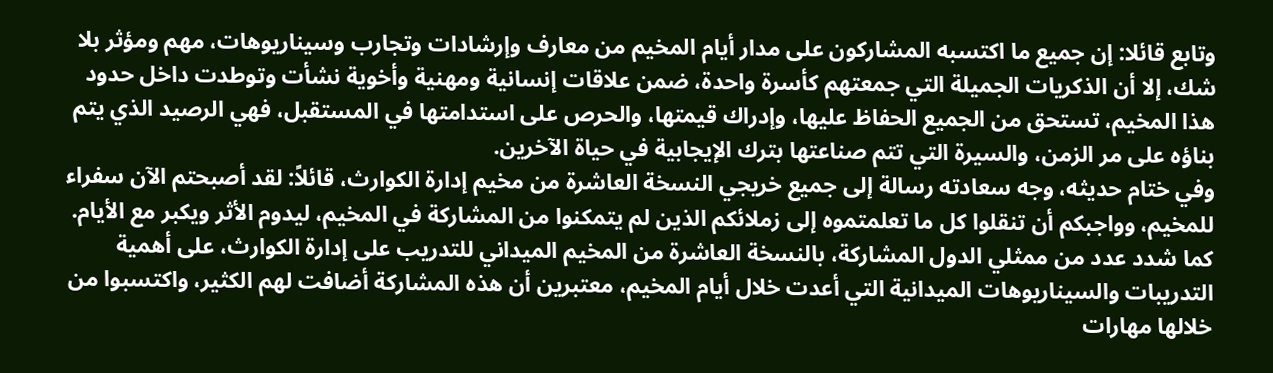وتابع قائلا: إن جميع ما اكتسبه المشاركون على مدار أيام المخيم من معارف وإرشادات وتجارب وسيناريوهات، مهم ومؤثر بلا شك، إلا أن الذكريات الجميلة التي جمعتهم كأسرة واحدة، ضمن علاقات إنسانية ومهنية وأخوية نشأت وتوطدت داخل حدود هذا المخيم، تستحق من الجميع الحفاظ عليها، وإدراك قيمتها، والحرص على استدامتها في المستقبل، فهي الرصيد الذي يتم بناؤه على مر الزمن، والسيرة التي تتم صناعتها بترك الإيجابية في حياة الآخرين.
وفي ختام حديثه، وجه سعادته رسالة إلى جميع خريجي النسخة العاشرة من مخيم إدارة الكوارث، قائلاً: لقد أصبحتم الآن سفراء للمخيم، وواجبكم أن تنقلوا كل ما تعلمتموه إلى زملائكم الذين لم يتمكنوا من المشاركة في المخيم، ليدوم الأثر ويكبر مع الأيام.
كما شدد عدد من ممثلي الدول المشاركة، بالنسخة العاشرة من المخيم الميداني للتدريب على إدارة الكوارث، على أهمية التدريبات والسيناريوهات الميدانية التي أعدت خلال أيام المخيم، معتبرين أن هذه المشاركة أضافت لهم الكثير، واكتسبوا من خلالها مهارات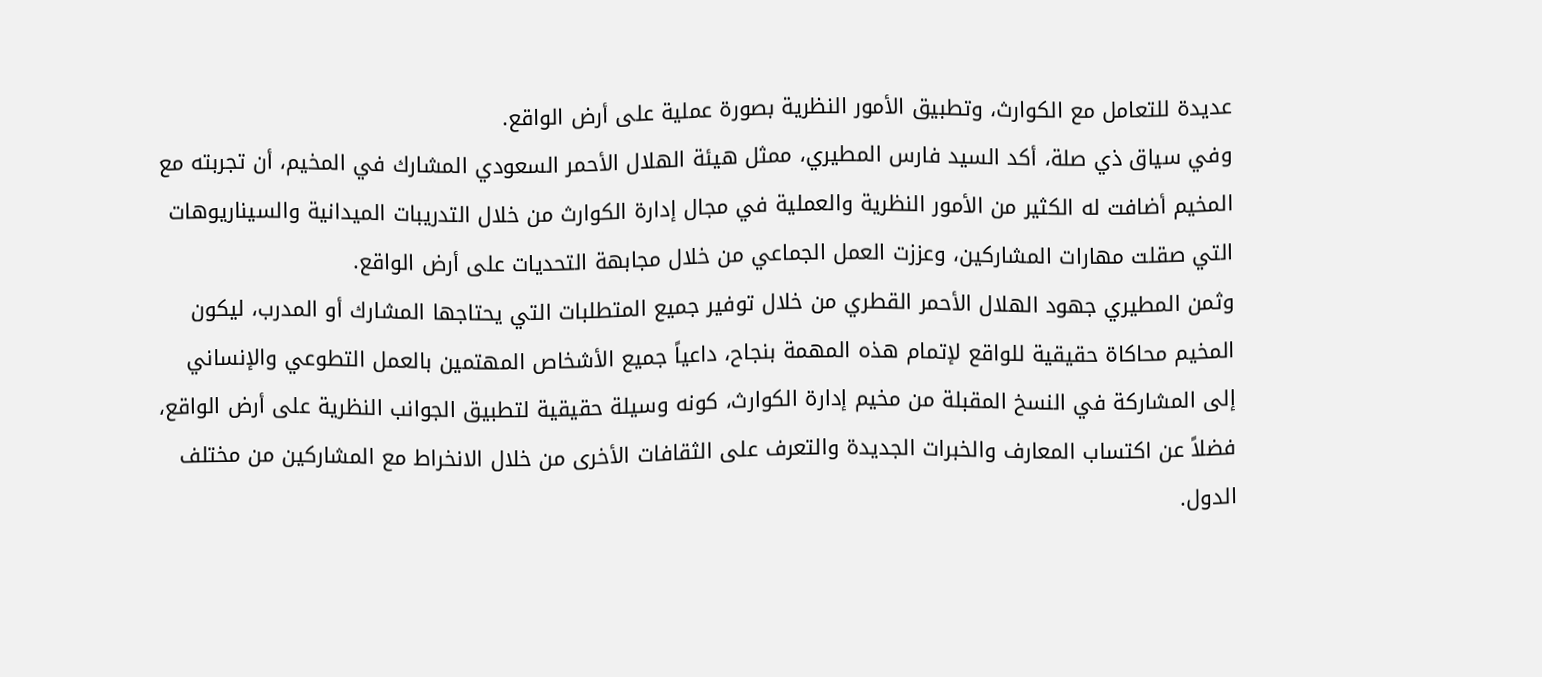عديدة للتعامل مع الكوارث، وتطبيق الأمور النظرية بصورة عملية على أرض الواقع.
وفي سياق ذي صلة، أكد السيد فارس المطيري، ممثل هيئة الهلال الأحمر السعودي المشارك في المخيم، أن تجربته مع المخيم أضافت له الكثير من الأمور النظرية والعملية في مجال إدارة الكوارث من خلال التدريبات الميدانية والسيناريوهات التي صقلت مهارات المشاركين، وعززت العمل الجماعي من خلال مجابهة التحديات على أرض الواقع.
وثمن المطيري جهود الهلال الأحمر القطري من خلال توفير جميع المتطلبات التي يحتاجها المشارك أو المدرب، ليكون المخيم محاكاة حقيقية للواقع لإتمام هذه المهمة بنجاح، داعياً جميع الأشخاص المهتمين بالعمل التطوعي والإنساني إلى المشاركة في النسخ المقبلة من مخيم إدارة الكوارث، كونه وسيلة حقيقية لتطبيق الجوانب النظرية على أرض الواقع، فضلاً عن اكتساب المعارف والخبرات الجديدة والتعرف على الثقافات الأخرى من خلال الانخراط مع المشاركين من مختلف الدول.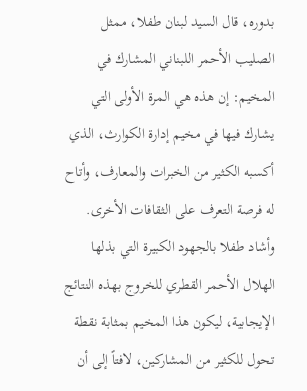بدوره، قال السيد لبنان طفلا، ممثل الصليب الأحمر اللبناني المشارك في المخيم: إن هذه هي المرة الأولى التي يشارك فيها في مخيم إدارة الكوارث، الذي أكسبه الكثير من الخبرات والمعارف، وأتاح له فرصة التعرف على الثقافات الأخرى.
وأشاد طفلا بالجهود الكبيرة التي بذلها الهلال الأحمر القطري للخروج بهذه النتائج الإيجابية، ليكون هذا المخيم بمثابة نقطة تحول للكثير من المشاركين، لافتاً إلى أن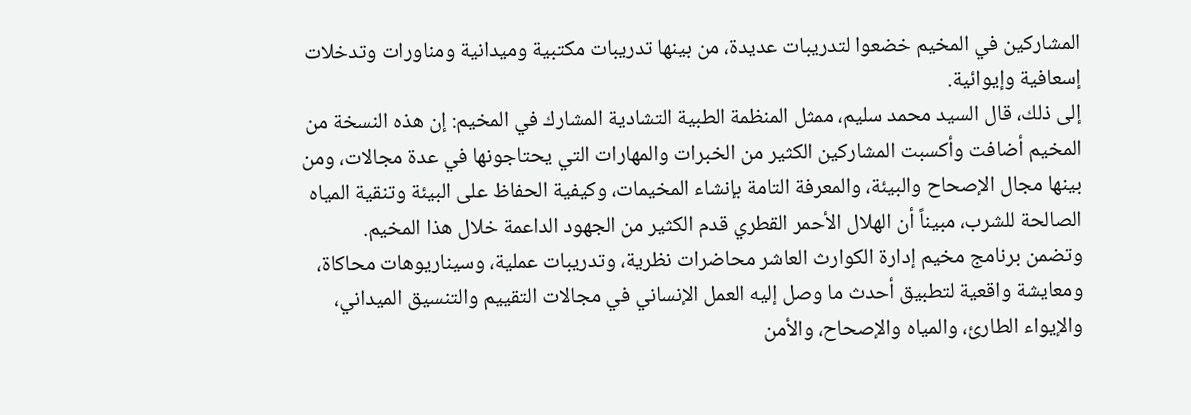المشاركين في المخيم خضعوا لتدريبات عديدة، من بينها تدريبات مكتبية وميدانية ومناورات وتدخلات إسعافية وإيوائية.
إلى ذلك، قال السيد محمد سليم، ممثل المنظمة الطبية التشادية المشارك في المخيم: إن هذه النسخة من المخيم أضافت وأكسبت المشاركين الكثير من الخبرات والمهارات التي يحتاجونها في عدة مجالات، ومن بينها مجال الإصحاح والبيئة، والمعرفة التامة بإنشاء المخيمات، وكيفية الحفاظ على البيئة وتنقية المياه الصالحة للشرب، مبيناً أن الهلال الأحمر القطري قدم الكثير من الجهود الداعمة خلال هذا المخيم.
وتضمن برنامج مخيم إدارة الكوارث العاشر محاضرات نظرية، وتدريبات عملية، وسيناريوهات محاكاة، ومعايشة واقعية لتطبيق أحدث ما وصل إليه العمل الإنساني في مجالات التقييم والتنسيق الميداني، والإيواء الطارئ، والمياه والإصحاح، والأمن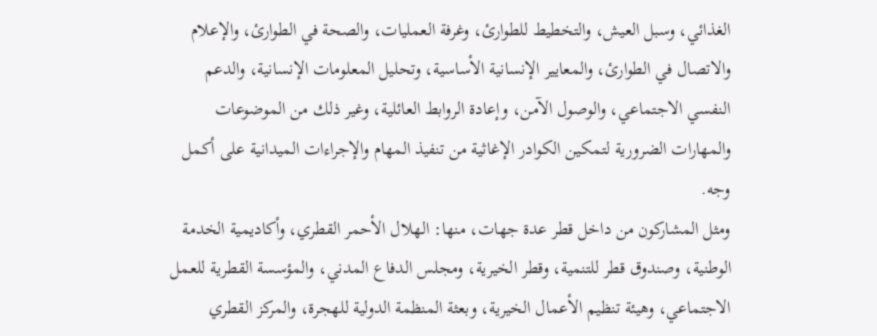الغذائي، وسبل العيش، والتخطيط للطوارئ، وغرفة العمليات، والصحة في الطوارئ، والإعلام والاتصال في الطوارئ، والمعايير الإنسانية الأساسية، وتحليل المعلومات الإنسانية، والدعم النفسي الاجتماعي، والوصول الآمن، وإعادة الروابط العائلية، وغير ذلك من الموضوعات والمهارات الضرورية لتمكين الكوادر الإغاثية من تنفيذ المهام والإجراءات الميدانية على أكمل وجه.
ومثل المشاركون من داخل قطر عدة جهات، منها: الهلال الأحمر القطري، وأكاديمية الخدمة الوطنية، وصندوق قطر للتنمية، وقطر الخيرية، ومجلس الدفاع المدني، والمؤسسة القطرية للعمل الاجتماعي، وهيئة تنظيم الأعمال الخيرية، وبعثة المنظمة الدولية للهجرة، والمركز القطري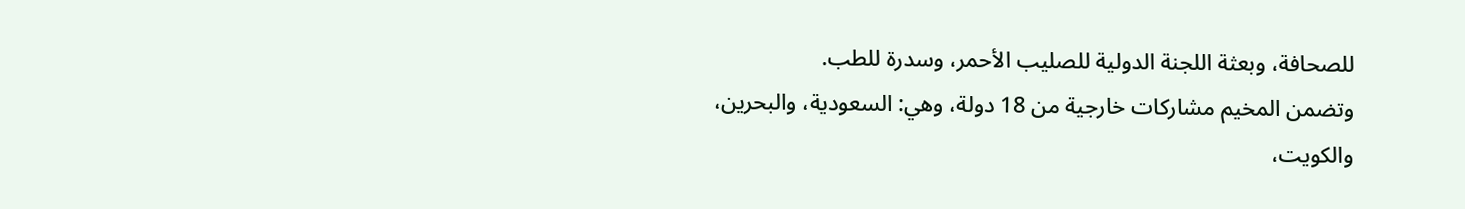للصحافة، وبعثة اللجنة الدولية للصليب الأحمر، وسدرة للطب.
وتضمن المخيم مشاركات خارجية من 18 دولة، وهي: السعودية، والبحرين، والكويت،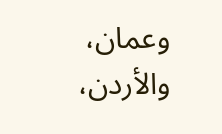وعمان، والأردن،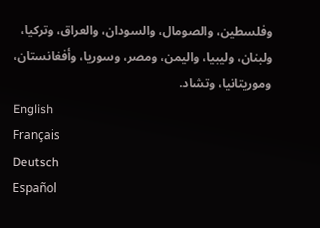وفلسطين، والصومال، والسودان، والعراق، وتركيا، ولبنان، وليبيا، واليمن، ومصر، وسوريا، وأفغانستان، وموريتانيا، وتشاد.
English
Français
Deutsch
Español